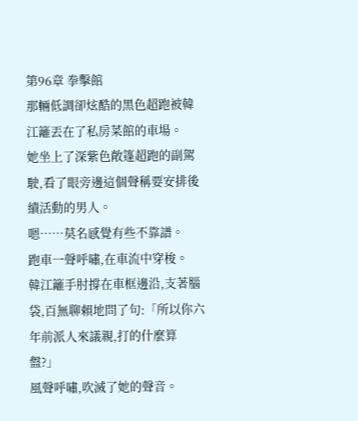第96章 拳擊館
那輛低調卻炫酷的黑色超跑被韓江籬丟在了私房菜館的車場。
她坐上了深紫色敞篷超跑的副駕駛,看了眼旁邊這個聲稱要安排後續活動的男人。
嗯……莫名感覺有些不靠譜。
跑車一聲呼嘯,在車流中穿梭。
韓江籬手肘撐在車框邊沿,支著腦袋,百無聊賴地問了句:「所以你六年前派人來議親,打的什麼算盤?」
風聲呼嘯,吹滅了她的聲音。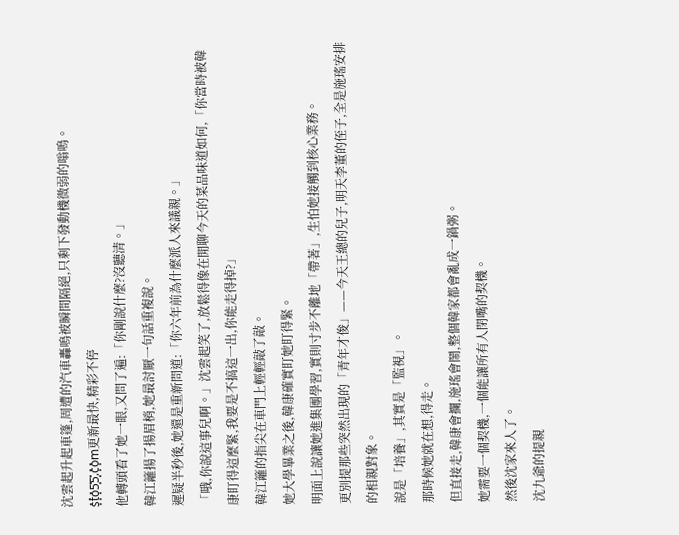沈雲起升起車篷,周遭的汽車轟鳴被瞬間隔絕,只剩下發動機微弱的嗡鳴。
s͓̽t͓̽o͓̽5͓̽5͓̽.c͓̽o͓̽m更新最快,精彩不停
他轉頭看了她一眼,又問了遍:「你剛說什麼?沒聽清。」
韓江籬揚了揚眉梢,她最討厭一句話重複說。
遲疑半秒後,她還是重新問道:「你六年前為什麼派人來議親。」
「哦,你說這事兒啊。」沈雲起笑了,放鬆得像在閒聊今天的菜品味道如何,「你當時被韓康盯得這麼緊,我要是不搞這一出,你能走得掉?」
韓江籬的指尖在車門上輕輕敲了敲。
她大學畢業之後,韓康確實盯她盯得緊。
明面上說讓她進集團學習,實則寸步不離地「帶著」,生怕她接觸到核心業務。
更別提那些突然出現的「青年才俊」——今天王總的兒子,明天李董的侄子,全是施瑤安排的相親對象。
說是「培養」,其實是「監視」。
那時候她就在想,得走。
但直接走,韓康會攔,施瑤會鬧,整個韓家都會亂成一鍋粥。
她需要一個契機,一個能讓所有人閉嘴的契機。
然後沈家來人了。
沈九爺的提親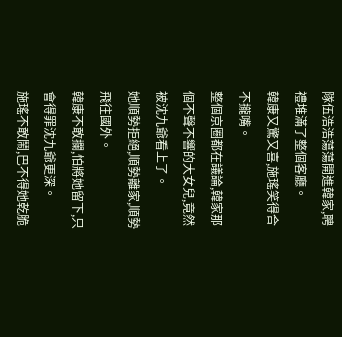隊伍浩浩蕩蕩開進韓家,聘禮堆滿了整個客廳。
韓康又驚又喜,施瑤笑得合不攏嘴。
整個京圈都在議論,韓家那個不聲不響的大女兒,竟然被沈九爺看上了。
她順勢拒絕,順勢離家,順勢飛往國外。
韓康不敢攔,怕將她留下,只會得罪沈九爺更深。
施瑤不敢鬧,巴不得她乾脆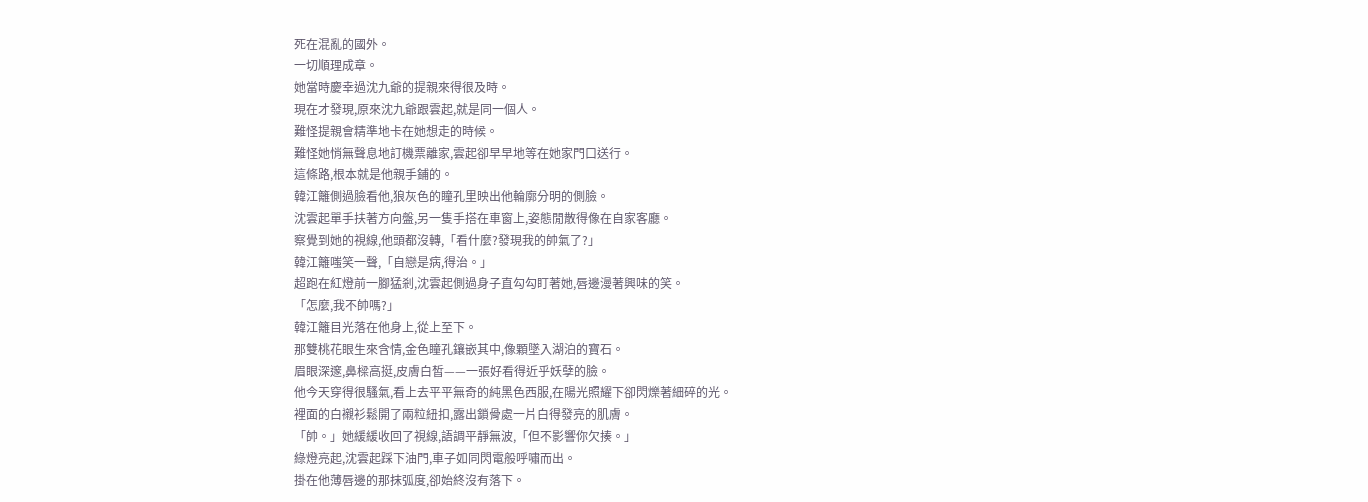死在混亂的國外。
一切順理成章。
她當時慶幸過沈九爺的提親來得很及時。
現在才發現,原來沈九爺跟雲起,就是同一個人。
難怪提親會精準地卡在她想走的時候。
難怪她悄無聲息地訂機票離家,雲起卻早早地等在她家門口送行。
這條路,根本就是他親手鋪的。
韓江籬側過臉看他,狼灰色的瞳孔里映出他輪廓分明的側臉。
沈雲起單手扶著方向盤,另一隻手搭在車窗上,姿態閒散得像在自家客廳。
察覺到她的視線,他頭都沒轉,「看什麼?發現我的帥氣了?」
韓江籬嗤笑一聲,「自戀是病,得治。」
超跑在紅燈前一腳猛剎,沈雲起側過身子直勾勾盯著她,唇邊漫著興味的笑。
「怎麼,我不帥嗎?」
韓江籬目光落在他身上,從上至下。
那雙桃花眼生來含情,金色瞳孔鑲嵌其中,像顆墜入湖泊的寶石。
眉眼深邃,鼻樑高挺,皮膚白皙——一張好看得近乎妖孽的臉。
他今天穿得很騷氣,看上去平平無奇的純黑色西服,在陽光照耀下卻閃爍著細碎的光。
裡面的白襯衫鬆開了兩粒紐扣,露出鎖骨處一片白得發亮的肌膚。
「帥。」她緩緩收回了視線,語調平靜無波,「但不影響你欠揍。」
綠燈亮起,沈雲起踩下油門,車子如同閃電般呼嘯而出。
掛在他薄唇邊的那抹弧度,卻始終沒有落下。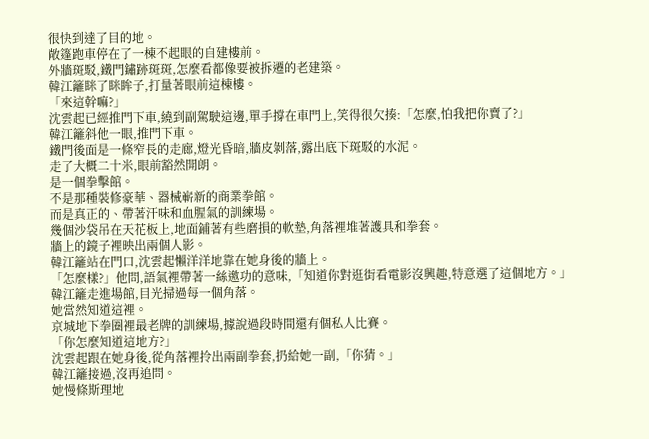很快到達了目的地。
敞篷跑車停在了一棟不起眼的自建樓前。
外牆斑駁,鐵門鏽跡斑斑,怎麼看都像要被拆遷的老建築。
韓江籬眯了眯眸子,打量著眼前這棟樓。
「來這幹嘛?」
沈雲起已經推門下車,繞到副駕駛這邊,單手撐在車門上,笑得很欠揍:「怎麼,怕我把你賣了?」
韓江籬斜他一眼,推門下車。
鐵門後面是一條窄長的走廊,燈光昏暗,牆皮剝落,露出底下斑駁的水泥。
走了大概二十米,眼前豁然開朗。
是一個拳擊館。
不是那種裝修豪華、器械嶄新的商業拳館。
而是真正的、帶著汗味和血腥氣的訓練場。
幾個沙袋吊在天花板上,地面鋪著有些磨損的軟墊,角落裡堆著護具和拳套。
牆上的鏡子裡映出兩個人影。
韓江籬站在門口,沈雲起懶洋洋地靠在她身後的牆上。
「怎麼樣?」他問,語氣裡帶著一絲邀功的意味,「知道你對逛街看電影沒興趣,特意選了這個地方。」
韓江籬走進場館,目光掃過每一個角落。
她當然知道這裡。
京城地下拳圈裡最老牌的訓練場,據說過段時間還有個私人比賽。
「你怎麼知道這地方?」
沈雲起跟在她身後,從角落裡拎出兩副拳套,扔給她一副,「你猜。」
韓江籬接過,沒再追問。
她慢條斯理地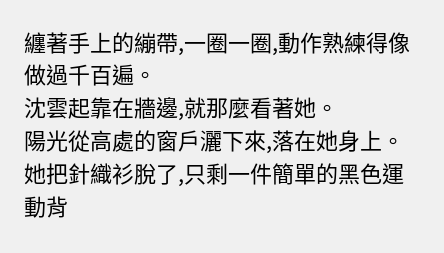纏著手上的繃帶,一圈一圈,動作熟練得像做過千百遍。
沈雲起靠在牆邊,就那麼看著她。
陽光從高處的窗戶灑下來,落在她身上。
她把針織衫脫了,只剩一件簡單的黑色運動背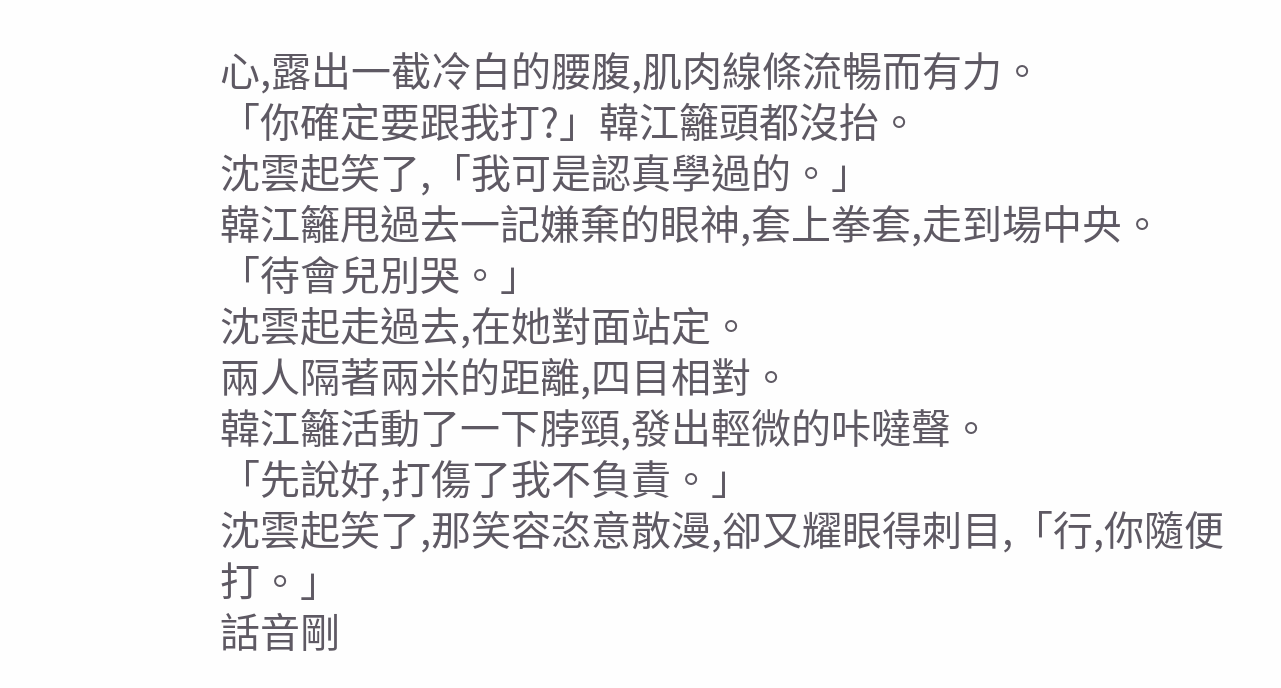心,露出一截冷白的腰腹,肌肉線條流暢而有力。
「你確定要跟我打?」韓江籬頭都沒抬。
沈雲起笑了,「我可是認真學過的。」
韓江籬甩過去一記嫌棄的眼神,套上拳套,走到場中央。
「待會兒別哭。」
沈雲起走過去,在她對面站定。
兩人隔著兩米的距離,四目相對。
韓江籬活動了一下脖頸,發出輕微的咔噠聲。
「先說好,打傷了我不負責。」
沈雲起笑了,那笑容恣意散漫,卻又耀眼得刺目,「行,你隨便打。」
話音剛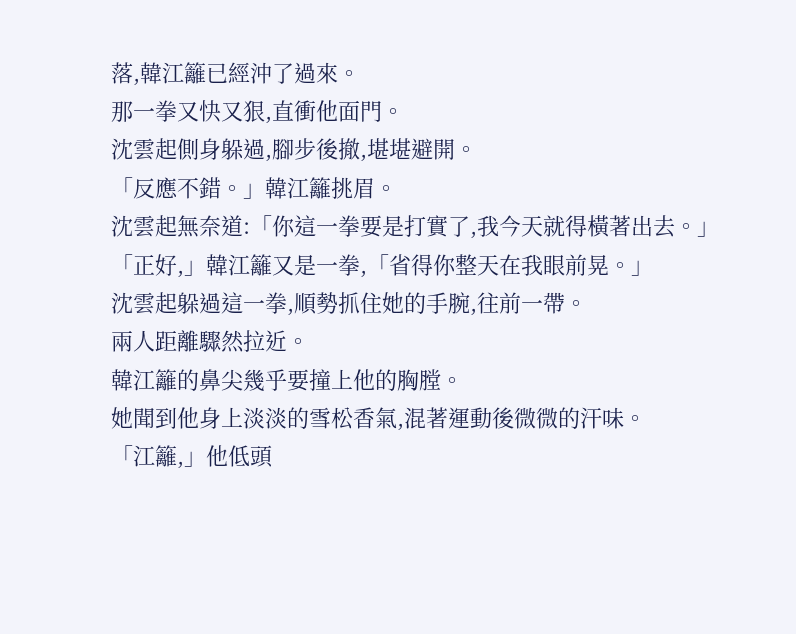落,韓江籬已經沖了過來。
那一拳又快又狠,直衝他面門。
沈雲起側身躲過,腳步後撤,堪堪避開。
「反應不錯。」韓江籬挑眉。
沈雲起無奈道:「你這一拳要是打實了,我今天就得橫著出去。」
「正好,」韓江籬又是一拳,「省得你整天在我眼前晃。」
沈雲起躲過這一拳,順勢抓住她的手腕,往前一帶。
兩人距離驟然拉近。
韓江籬的鼻尖幾乎要撞上他的胸膛。
她聞到他身上淡淡的雪松香氣,混著運動後微微的汗味。
「江籬,」他低頭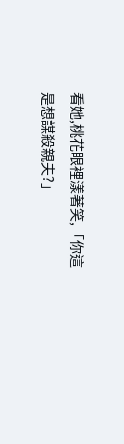看她,桃花眼裡漾著笑,「你這是想謀殺親夫?」